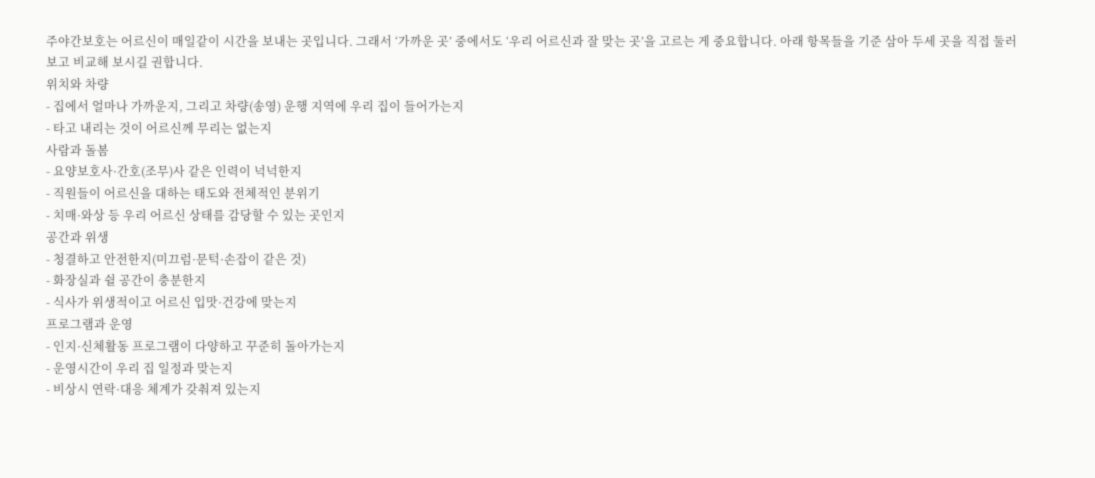주야간보호는 어르신이 매일같이 시간을 보내는 곳입니다. 그래서 ‘가까운 곳’ 중에서도 ‘우리 어르신과 잘 맞는 곳’을 고르는 게 중요합니다. 아래 항목들을 기준 삼아 두세 곳을 직접 둘러보고 비교해 보시길 권합니다.
위치와 차량
- 집에서 얼마나 가까운지, 그리고 차량(송영) 운행 지역에 우리 집이 들어가는지
- 타고 내리는 것이 어르신께 무리는 없는지
사람과 돌봄
- 요양보호사·간호(조무)사 같은 인력이 넉넉한지
- 직원들이 어르신을 대하는 태도와 전체적인 분위기
- 치매·와상 등 우리 어르신 상태를 감당할 수 있는 곳인지
공간과 위생
- 청결하고 안전한지(미끄럼·문턱·손잡이 같은 것)
- 화장실과 쉴 공간이 충분한지
- 식사가 위생적이고 어르신 입맛·건강에 맞는지
프로그램과 운영
- 인지·신체활동 프로그램이 다양하고 꾸준히 돌아가는지
- 운영시간이 우리 집 일정과 맞는지
- 비상시 연락·대응 체계가 갖춰져 있는지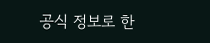공식 정보로 한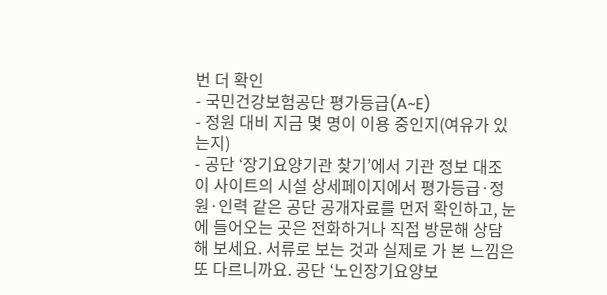번 더 확인
- 국민건강보험공단 평가등급(A~E)
- 정원 대비 지금 몇 명이 이용 중인지(여유가 있는지)
- 공단 ‘장기요양기관 찾기’에서 기관 정보 대조
이 사이트의 시설 상세페이지에서 평가등급·정원·인력 같은 공단 공개자료를 먼저 확인하고, 눈에 들어오는 곳은 전화하거나 직접 방문해 상담해 보세요. 서류로 보는 것과 실제로 가 본 느낌은 또 다르니까요. 공단 ‘노인장기요양보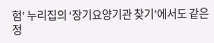험’ 누리집의 ‘장기요양기관 찾기’에서도 같은 정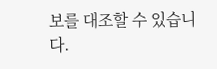보를 대조할 수 있습니다.